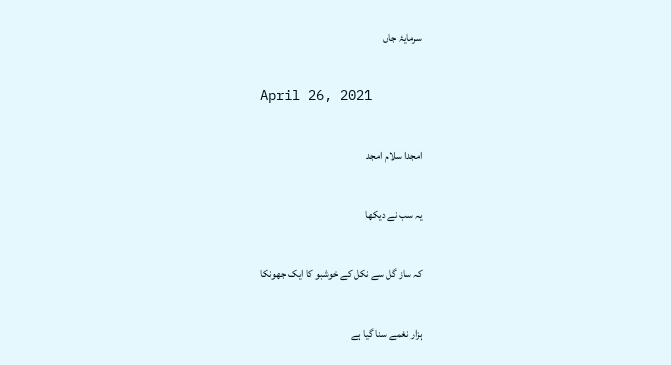سرمایۂ جاں

April 26, 2021

امجدا سلام امجد

یہ سب نے دیکھا

کہ ساز گل سے نکل کے خوشبو کا ایک جھونکا

ہزار نغمے سنا گیا ہے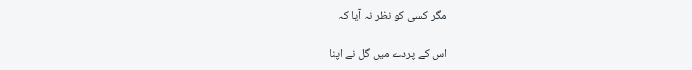مگر کسی کو نظر نہ آیا کہ

اس کے پردے میں گل نے اپنا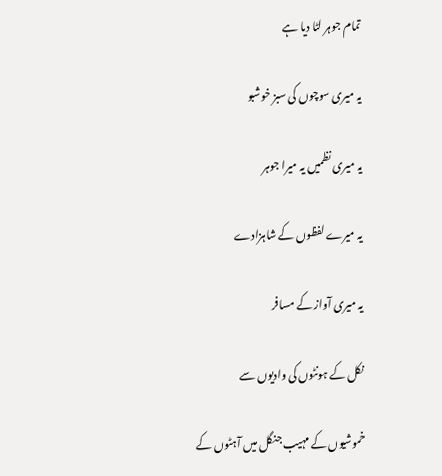تمام جوہر لٹا دیا ہے

یہ میری سوچوں کی سبز خوشبو

یہ میری نظمیں یہ میرا جوہر

یہ میرے لفظوں کے شاہزادے

یہ میری آواز کے مسافر

نکل کے ہونٹوں کی وادیوں سے

خموشیوں کے مہیب جنگل میں آہٹوں کے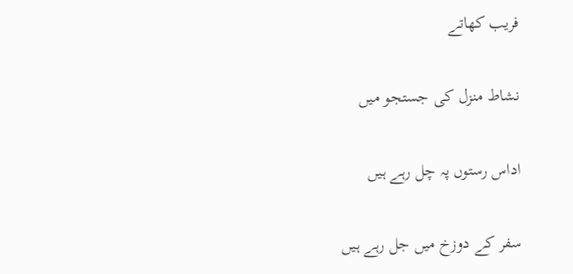فریب کھاتے

نشاط منزل کی جستجو میں

اداس رستوں پہ چل رہے ہیں

سفر کے دوزخ میں جل رہے ہیں